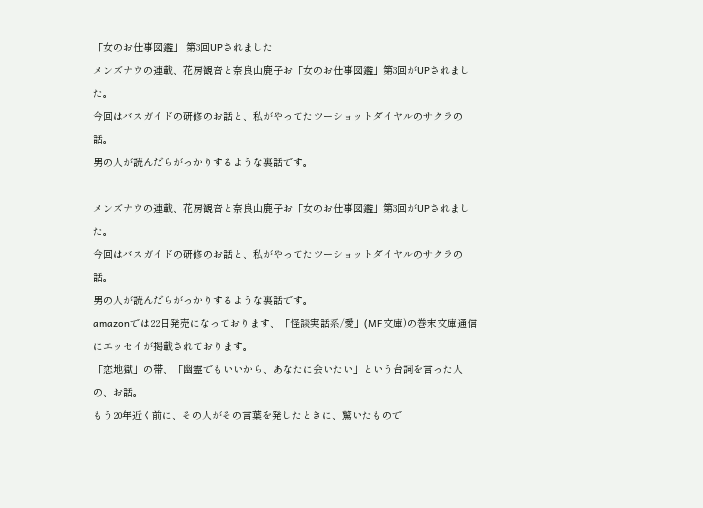「女のお仕事図鑑」 第3回UPされました
メンズナウの連載、花房観音と奈良山鹿子お「女のお仕事図鑑」第3回がUPされました。
今回はバスガイドの研修のお話と、私がやってたツーショットダイヤルのサクラの話。
男の人が読んだらがっかりするような裏話です。

メンズナウの連載、花房観音と奈良山鹿子お「女のお仕事図鑑」第3回がUPされました。
今回はバスガイドの研修のお話と、私がやってたツーショットダイヤルのサクラの話。
男の人が読んだらがっかりするような裏話です。
amazonでは22日発売になっております、「怪談実話系/愛」(MF文庫)の巻末文庫通信にエッセイが掲載されております。
「恋地獄」の帯、「幽霊でもいいから、あなたに会いたい」という台詞を言った人の、お話。
もう20年近く前に、その人がその言葉を発したときに、驚いたもので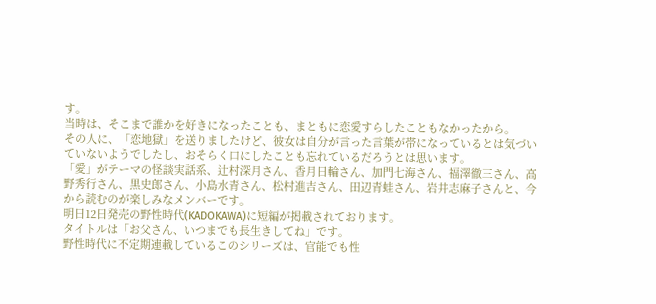す。
当時は、そこまで誰かを好きになったことも、まともに恋愛すらしたこともなかったから。
その人に、「恋地獄」を送りましたけど、彼女は自分が言った言葉が帯になっているとは気づいていないようでしたし、おそらく口にしたことも忘れているだろうとは思います。
「愛」がテーマの怪談実話系、辻村深月さん、香月日輪さん、加門七海さん、福澤徹三さん、高野秀行さん、黒史郎さん、小島水青さん、松村進吉さん、田辺青蛙さん、岩井志麻子さんと、今から読むのが楽しみなメンバーです。
明日12日発売の野性時代(KADOKAWA)に短編が掲載されております。
タイトルは「お父さん、いつまでも長生きしてね」です。
野性時代に不定期連載しているこのシリーズは、官能でも性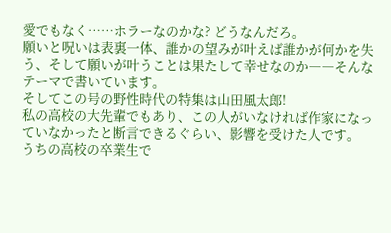愛でもなく……ホラーなのかな? どうなんだろ。
願いと呪いは表裏一体、誰かの望みが叶えば誰かが何かを失う、そして願いが叶うことは果たして幸せなのか――そんなテーマで書いています。
そしてこの号の野性時代の特集は山田風太郎!
私の高校の大先輩でもあり、この人がいなければ作家になっていなかったと断言できるぐらい、影響を受けた人です。
うちの高校の卒業生で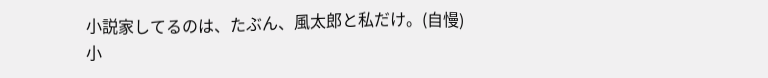小説家してるのは、たぶん、風太郎と私だけ。(自慢)
小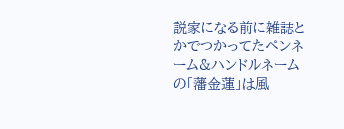説家になる前に雑誌とかでつかってたペンネーム&ハンドルネームの「藩金蓮」は風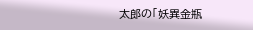太郎の「妖異金瓶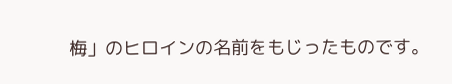梅」のヒロインの名前をもじったものです。